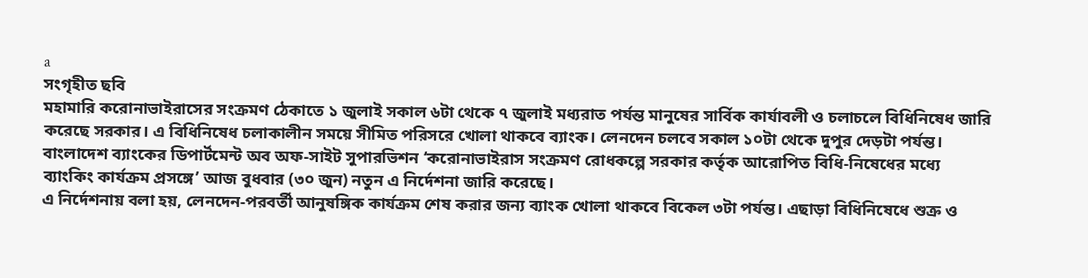a
সংগৃহীত ছবি
মহামারি করোনাভাইরাসের সংক্রমণ ঠেকাতে ১ জুলাই সকাল ৬টা থেকে ৭ জুলাই মধ্যরাত পর্যন্ত মানুষের সার্বিক কার্যাবলী ও চলাচলে বিধিনিষেধ জারি করেছে সরকার। এ বিধিনিষেধ চলাকালীন সময়ে সীমিত পরিসরে খোলা থাকবে ব্যাংক। লেনদেন চলবে সকাল ১০টা থেকে দুপুর দেড়টা পর্যন্ত।
বাংলাদেশ ব্যাংকের ডিপার্টমেন্ট অব অফ-সাইট সুপারভিশন ‘করোনাভাইরাস সংক্রমণ রোধকল্পে সরকার কর্তৃক আরোপিত বিধি-নিষেধের মধ্যে ব্যাংকিং কার্যক্রম প্রসঙ্গে’ আজ বুধবার (৩০ জুন) নতুন এ নির্দেশনা জারি করেছে।
এ নির্দেশনায় বলা হয়, লেনদেন-পরবর্তী আনুষঙ্গিক কার্যক্রম শেষ করার জন্য ব্যাংক খোলা থাকবে বিকেল ৩টা পর্যন্ত। এছাড়া বিধিনিষেধে শুক্র ও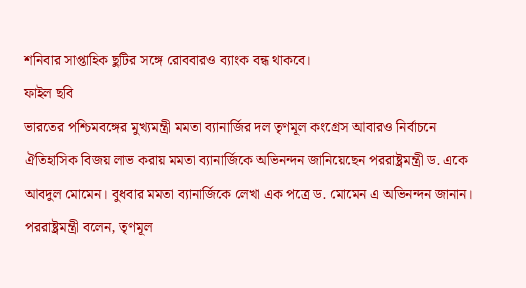শনিবার সাপ্তাহিক ছুটির সঙ্গে রোববারও ব্যাংক বন্ধ থাকবে।
ফাইল ছবি
ভারতের পশ্চিমবঙ্গের মুখ্যমন্ত্রী মমতা ব্যানার্জির দল তৃণমূল কংগ্রেস আবারও নির্বাচনে ঐতিহাসিক বিজয় লাভ করায় মমতা ব্যানার্জিকে অভিনন্দন জানিয়েছেন পররাষ্ট্রমন্ত্রী ড. একে আবদুল মোমেন। বুধবার মমতা ব্যানার্জিকে লেখা এক পত্রে ড. মোমেন এ অভিনন্দন জানান।
পররাষ্ট্রমন্ত্রী বলেন, তৃণমূল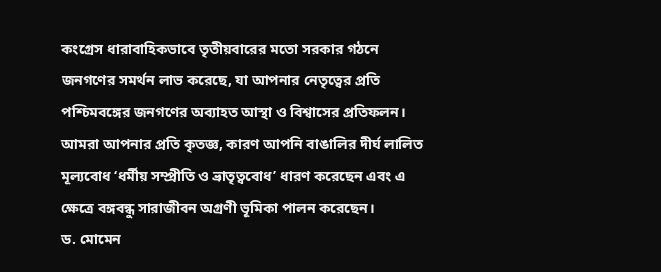কংগ্রেস ধারাবাহিকভাবে তৃতীয়বারের মতো সরকার গঠনে জনগণের সমর্থন লাভ করেছে, যা আপনার নেতৃত্বের প্রতি পশ্চিমবঙ্গের জনগণের অব্যাহত আস্থা ও বিশ্বাসের প্রতিফলন।
আমরা আপনার প্রতি কৃতজ্ঞ, কারণ আপনি বাঙালির দীর্ঘ লালিত মূল্যবোধ ‘ধর্মীয় সম্প্রীতি ও ভ্রাতৃত্ববোধ’ ধারণ করেছেন এবং এ ক্ষেত্রে বঙ্গবন্ধু সারাজীবন অগ্রণী ভূমিকা পালন করেছেন।
ড. মোমেন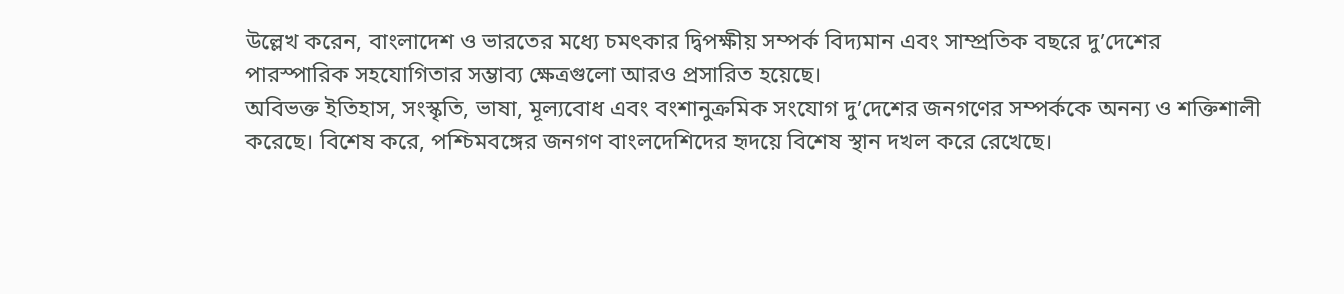উল্লেখ করেন, বাংলাদেশ ও ভারতের মধ্যে চমৎকার দ্বিপক্ষীয় সম্পর্ক বিদ্যমান এবং সাম্প্রতিক বছরে দু’দেশের পারস্পারিক সহযোগিতার সম্ভাব্য ক্ষেত্রগুলো আরও প্রসারিত হয়েছে।
অবিভক্ত ইতিহাস, সংস্কৃতি, ভাষা, মূল্যবোধ এবং বংশানুক্রমিক সংযোগ দু’দেশের জনগণের সম্পর্ককে অনন্য ও শক্তিশালী করেছে। বিশেষ করে, পশ্চিমবঙ্গের জনগণ বাংলদেশিদের হৃদয়ে বিশেষ স্থান দখল করে রেখেছে।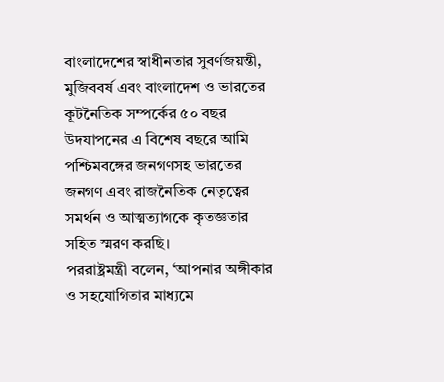বাংলাদেশের স্বাধীনতার সুবর্ণজয়ন্তী, মুজিববর্ষ এবং বাংলাদেশ ও ভারতের কূটনৈতিক সম্পর্কের ৫০ বছর উদযাপনের এ বিশেষ বছরে আমি পশ্চিমবঙ্গের জনগণসহ ভারতের জনগণ এবং রাজনৈতিক নেতৃত্বের সমর্থন ও আত্মত্যাগকে কৃতজ্ঞতার সহিত স্মরণ করছি।
পররাষ্ট্রমন্ত্রী বলেন, ‘আপনার অঙ্গীকার ও সহযোগিতার মাধ্যমে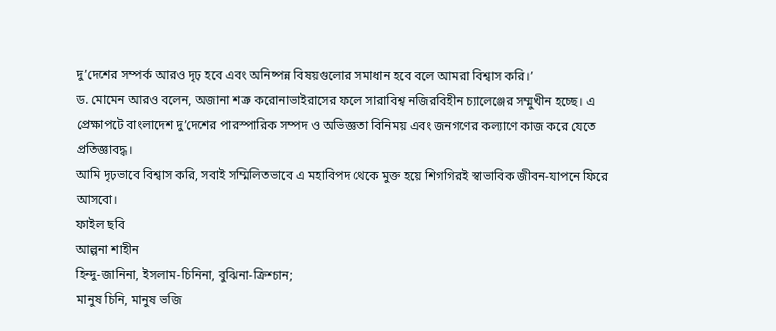দু’দেশের সম্পর্ক আরও দৃঢ় হবে এবং অনিষ্পন্ন বিষয়গুলোর সমাধান হবে বলে আমরা বিশ্বাস করি।’
ড. মোমেন আরও বলেন, অজানা শত্রু করোনাভাইরাসের ফলে সারাবিশ্ব নজিরবিহীন চ্যালেঞ্জের সম্মুখীন হচ্ছে। এ প্রেক্ষাপটে বাংলাদেশ দু’দেশের পারস্পারিক সম্পদ ও অভিজ্ঞতা বিনিময় এবং জনগণের কল্যাণে কাজ করে যেতে প্রতিজ্ঞাবদ্ধ।
আমি দৃঢ়ভাবে বিশ্বাস করি, সবাই সম্মিলিতভাবে এ মহাবিপদ থেকে মুক্ত হয়ে শিগগিরই স্বাভাবিক জীবন-যাপনে ফিরে আসবো।
ফাইল ছবি
আল্পনা শাহীন
হিন্দু-জানিনা, ইসলাম-চিনিনা, বুঝিনা-ক্রিশ্চান;
মানুষ চিনি, মানুষ ভজি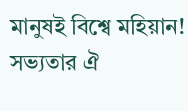মানুষই বিশ্বে মহিয়ান!
সভ্যতার ঐ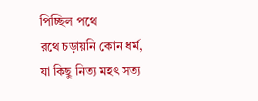পিচ্ছিল পথে
রথে চড়ায়নি কোন ধর্ম,
যা কিছু নিত্য মহৎ সত্য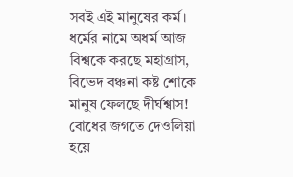সবই এই মানুষের কর্ম।
ধর্মের নামে অধর্ম আজ
বিশ্বকে করছে মহাগ্রাস,
বিভেদ বঞ্চনা কষ্ট শোকে
মানুষ ফেলছে দীর্ঘশ্বাস!
বোধের জগতে দেওলিয়া
হয়ে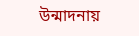উন্মাদনায়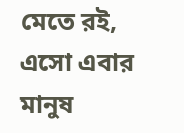মেতে রই,
এসো এবার মানুষ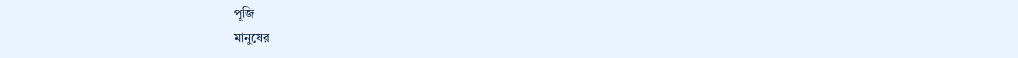পূজি
মানুষের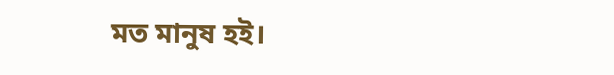মত মানুষ হই।